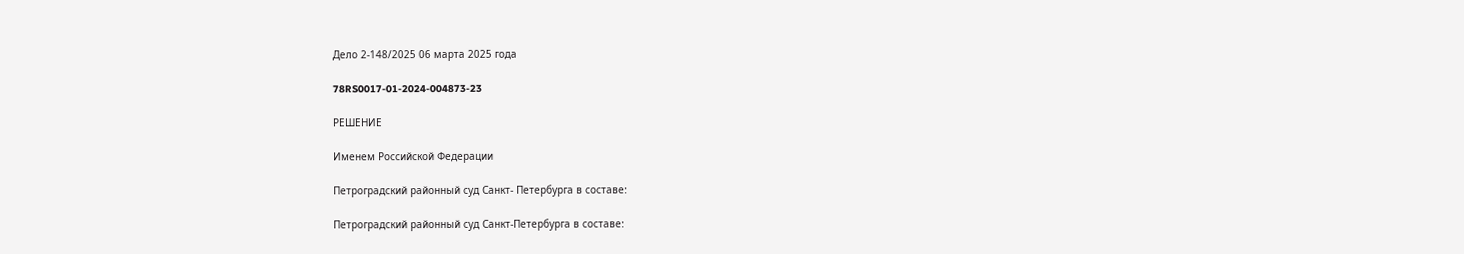Дело 2-148/2025 06 марта 2025 года

78RS0017-01-2024-004873-23

РЕШЕНИЕ

Именем Российской Федерации

Петроградский районный суд Санкт- Петербурга в составе:

Петроградский районный суд Санкт-Петербурга в составе: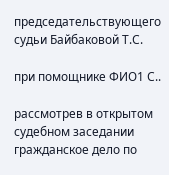председательствующего судьи Байбаковой Т.С.

при помощнике ФИО1 С..

рассмотрев в открытом судебном заседании гражданское дело по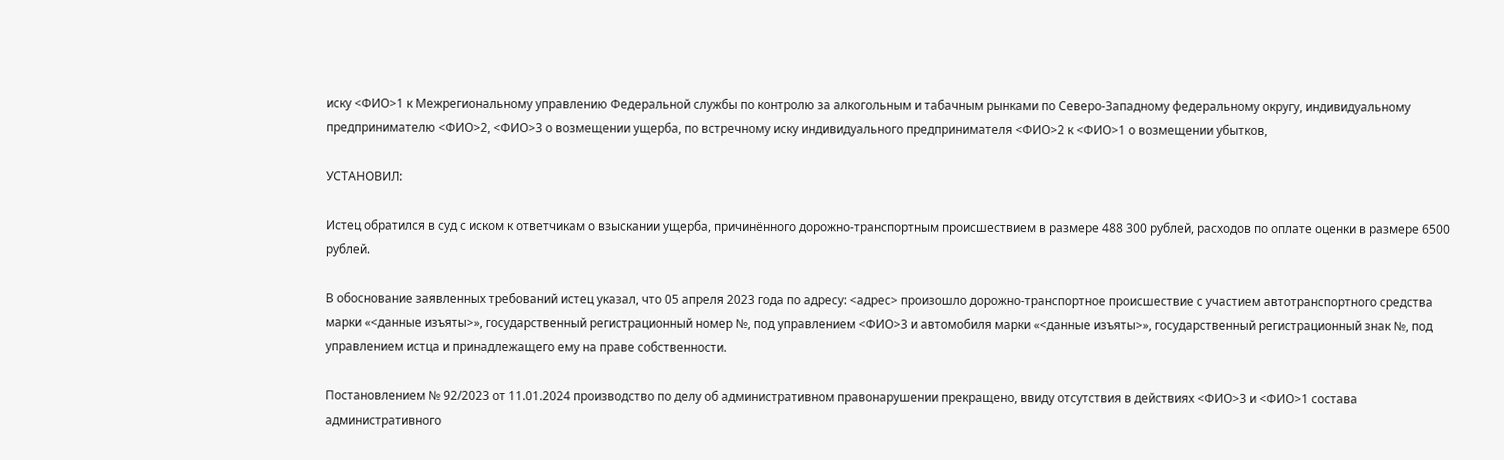иску <ФИО>1 к Межрегиональному управлению Федеральной службы по контролю за алкогольным и табачным рынками по Северо-Западному федеральному округу, индивидуальному предпринимателю <ФИО>2, <ФИО>3 о возмещении ущерба, по встречному иску индивидуального предпринимателя <ФИО>2 к <ФИО>1 о возмещении убытков,

УСТАНОВИЛ:

Истец обратился в суд с иском к ответчикам о взыскании ущерба, причинённого дорожно-транспортным происшествием в размере 488 300 рублей, расходов по оплате оценки в размере 6500 рублей.

В обоснование заявленных требований истец указал, что 05 апреля 2023 года по адресу: <адрес> произошло дорожно-транспортное происшествие с участием автотранспортного средства марки «<данные изъяты>», государственный регистрационный номер №, под управлением <ФИО>3 и автомобиля марки «<данные изъяты>», государственный регистрационный знак №, под управлением истца и принадлежащего ему на праве собственности.

Постановлением № 92/2023 от 11.01.2024 производство по делу об административном правонарушении прекращено, ввиду отсутствия в действиях <ФИО>3 и <ФИО>1 состава административного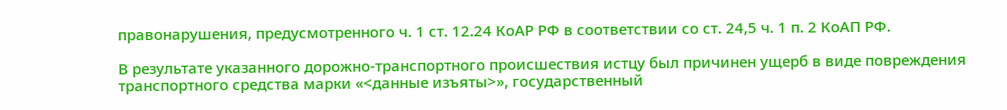правонарушения, предусмотренного ч. 1 ст. 12.24 КоАР РФ в соответствии со ст. 24,5 ч. 1 п. 2 КоАП РФ.

В результате указанного дорожно-транспортного происшествия истцу был причинен ущерб в виде повреждения транспортного средства марки «<данные изъяты>», государственный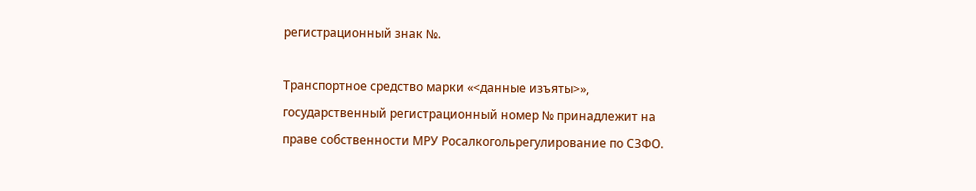регистрационный знак №.

Транспортное средство марки «<данные изъяты>», государственный регистрационный номер № принадлежит на праве собственности МРУ Росалкогольрегулирование по СЗФО.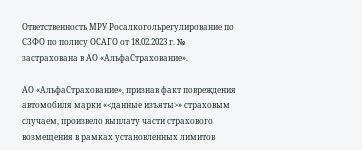Ответственность МРУ Росалкогольрегулирование по СЗФО по полису ОСАГО от 18.02.2023 г. № застрахована в АО «АльфаСтрахование».

АО «АльфаСтрахование», признав факт повреждения автомобиля марки «<данные изъяты>» страховым случаем, произвело выплату части страхового возмещения в рамках установленных лимитов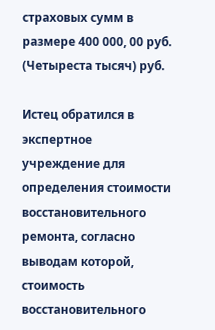страховых сумм в размере 400 000, 00 руб. (Четыреста тысяч) руб.

Истец обратился в экспертное учреждение для определения стоимости восстановительного ремонта, согласно выводам которой, стоимость восстановительного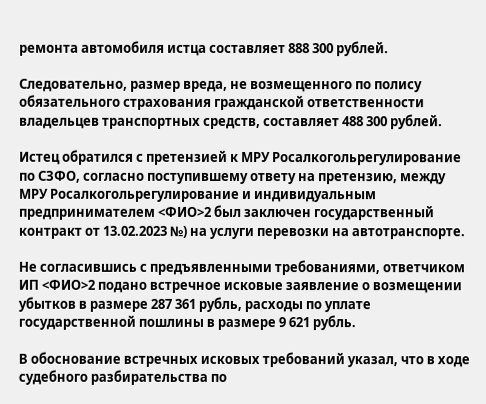ремонта автомобиля истца составляет 888 300 рублей.

Следовательно, размер вреда, не возмещенного по полису обязательного страхования гражданской ответственности владельцев транспортных средств, составляет 488 300 рублей.

Истец обратился с претензией к МРУ Росалкогольрегулирование по СЗФО, согласно поступившему ответу на претензию, между МРУ Росалкогольрегулирование и индивидуальным предпринимателем <ФИО>2 был заключен государственный контракт от 13.02.2023 №) на услуги перевозки на автотранспорте.

Не согласившись с предъявленными требованиями, ответчиком ИП <ФИО>2 подано встречное исковые заявление о возмещении убытков в размере 287 361 рубль, расходы по уплате государственной пошлины в размере 9 621 рубль.

В обоснование встречных исковых требований указал, что в ходе судебного разбирательства по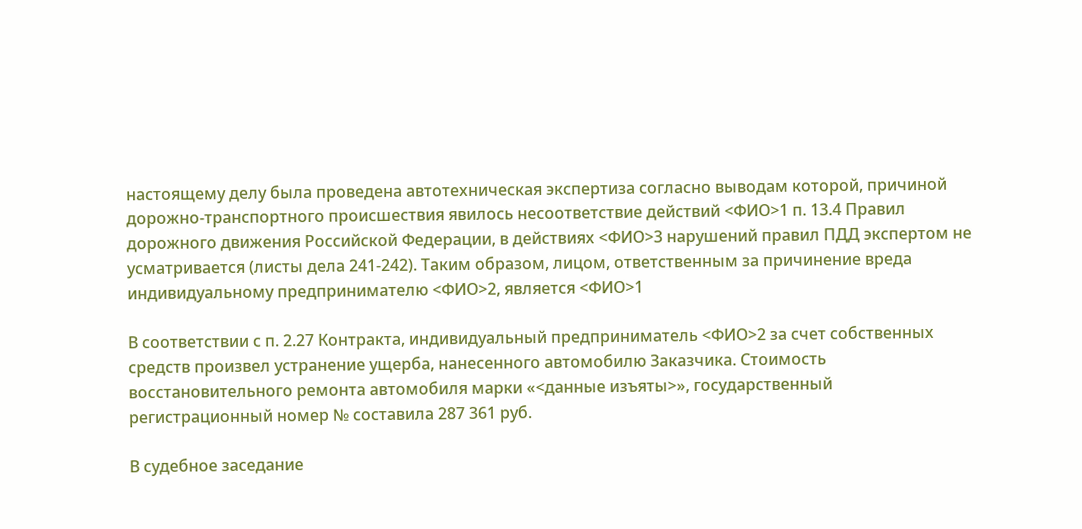настоящему делу была проведена автотехническая экспертиза согласно выводам которой, причиной дорожно-транспортного происшествия явилось несоответствие действий <ФИО>1 п. 13.4 Правил дорожного движения Российской Федерации, в действиях <ФИО>3 нарушений правил ПДД экспертом не усматривается (листы дела 241-242). Таким образом, лицом, ответственным за причинение вреда индивидуальному предпринимателю <ФИО>2, является <ФИО>1

В соответствии с п. 2.27 Контракта, индивидуальный предприниматель <ФИО>2 за счет собственных средств произвел устранение ущерба, нанесенного автомобилю Заказчика. Стоимость восстановительного ремонта автомобиля марки «<данные изъяты>», государственный регистрационный номер № составила 287 361 руб.

В судебное заседание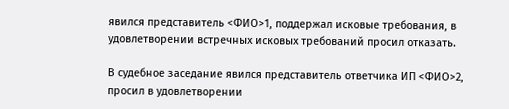явился представитель <ФИО>1, поддержал исковые требования, в удовлетворении встречных исковых требований просил отказать.

В судебное заседание явился представитель ответчика ИП <ФИО>2, просил в удовлетворении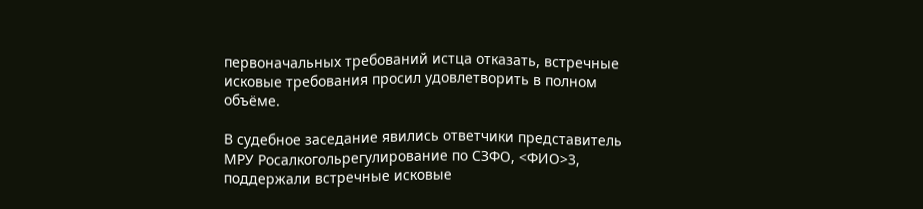первоначальных требований истца отказать, встречные исковые требования просил удовлетворить в полном объёме.

В судебное заседание явились ответчики представитель МРУ Росалкогольрегулирование по СЗФО, <ФИО>3, поддержали встречные исковые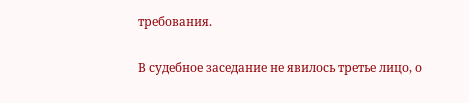требования.

В судебное заседание не явилось третье лицо, о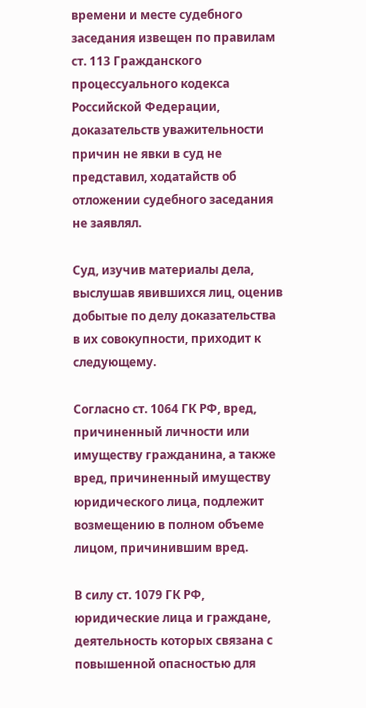времени и месте судебного заседания извещен по правилам ст. 113 Гражданского процессуального кодекса Российской Федерации, доказательств уважительности причин не явки в суд не представил, ходатайств об отложении судебного заседания не заявлял.

Суд, изучив материалы дела, выслушав явившихся лиц, оценив добытые по делу доказательства в их совокупности, приходит к следующему.

Согласно ст. 1064 ГК РФ, вред, причиненный личности или имуществу гражданина, а также вред, причиненный имуществу юридического лица, подлежит возмещению в полном объеме лицом, причинившим вред.

В силу ст. 1079 ГК РФ, юридические лица и граждане, деятельность которых связана с повышенной опасностью для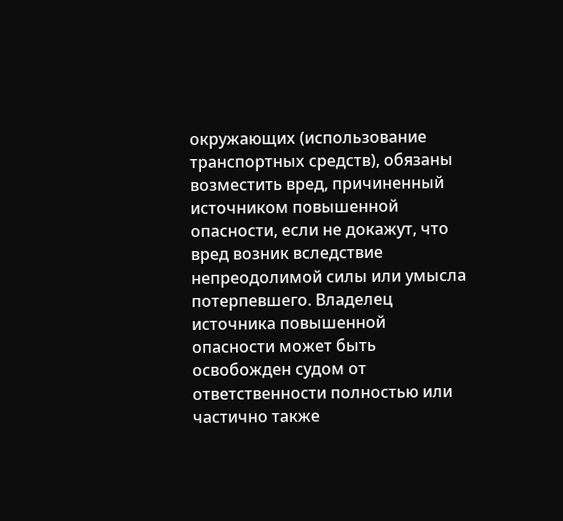окружающих (использование транспортных средств), обязаны возместить вред, причиненный источником повышенной опасности, если не докажут, что вред возник вследствие непреодолимой силы или умысла потерпевшего. Владелец источника повышенной опасности может быть освобожден судом от ответственности полностью или частично также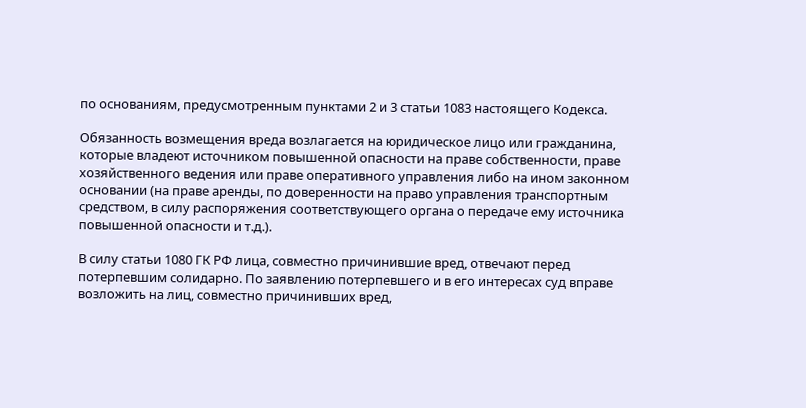по основаниям, предусмотренным пунктами 2 и 3 статьи 1083 настоящего Кодекса.

Обязанность возмещения вреда возлагается на юридическое лицо или гражданина, которые владеют источником повышенной опасности на праве собственности, праве хозяйственного ведения или праве оперативного управления либо на ином законном основании (на праве аренды, по доверенности на право управления транспортным средством, в силу распоряжения соответствующего органа о передаче ему источника повышенной опасности и т.д.).

В силу статьи 1080 ГК РФ лица, совместно причинившие вред, отвечают перед потерпевшим солидарно. По заявлению потерпевшего и в его интересах суд вправе возложить на лиц, совместно причинивших вред,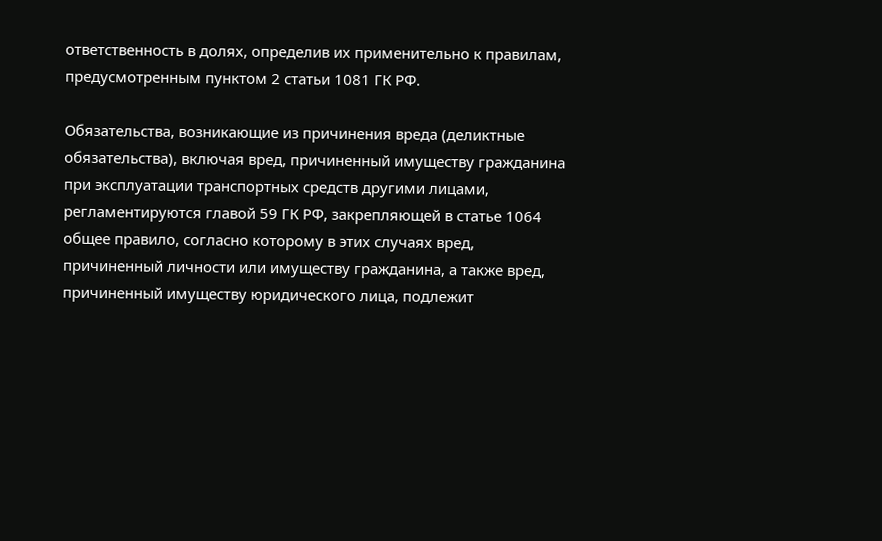ответственность в долях, определив их применительно к правилам, предусмотренным пунктом 2 статьи 1081 ГК РФ.

Обязательства, возникающие из причинения вреда (деликтные обязательства), включая вред, причиненный имуществу гражданина при эксплуатации транспортных средств другими лицами, регламентируются главой 59 ГК РФ, закрепляющей в статье 1064 общее правило, согласно которому в этих случаях вред, причиненный личности или имуществу гражданина, а также вред, причиненный имуществу юридического лица, подлежит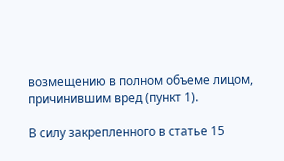возмещению в полном объеме лицом, причинившим вред (пункт 1).

В силу закрепленного в статье 15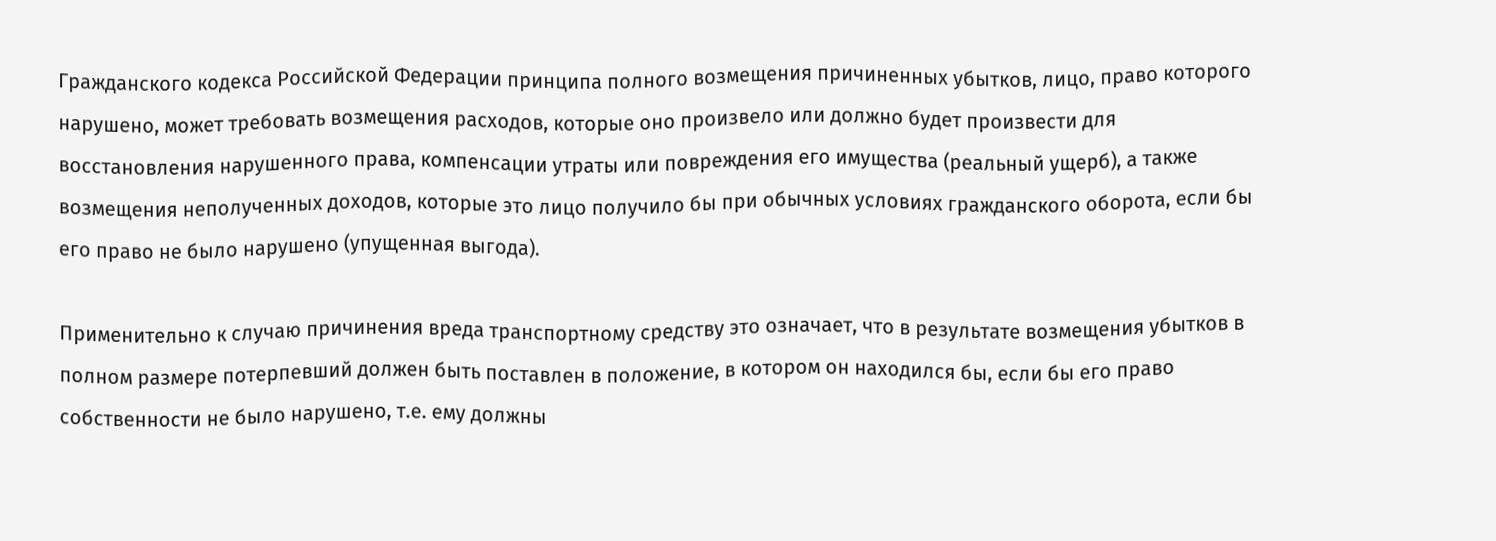Гражданского кодекса Российской Федерации принципа полного возмещения причиненных убытков, лицо, право которого нарушено, может требовать возмещения расходов, которые оно произвело или должно будет произвести для восстановления нарушенного права, компенсации утраты или повреждения его имущества (реальный ущерб), а также возмещения неполученных доходов, которые это лицо получило бы при обычных условиях гражданского оборота, если бы его право не было нарушено (упущенная выгода).

Применительно к случаю причинения вреда транспортному средству это означает, что в результате возмещения убытков в полном размере потерпевший должен быть поставлен в положение, в котором он находился бы, если бы его право собственности не было нарушено, т.е. ему должны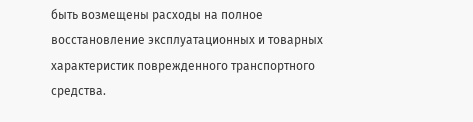быть возмещены расходы на полное восстановление эксплуатационных и товарных характеристик поврежденного транспортного средства.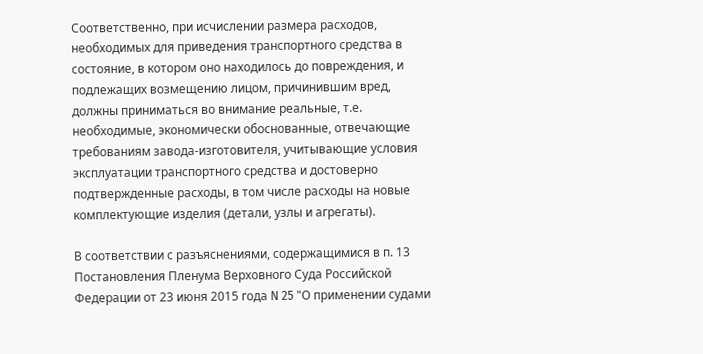Соответственно, при исчислении размера расходов, необходимых для приведения транспортного средства в состояние, в котором оно находилось до повреждения, и подлежащих возмещению лицом, причинившим вред, должны приниматься во внимание реальные, т.е. необходимые, экономически обоснованные, отвечающие требованиям завода-изготовителя, учитывающие условия эксплуатации транспортного средства и достоверно подтвержденные расходы, в том числе расходы на новые комплектующие изделия (детали, узлы и агрегаты).

В соответствии с разъяснениями, содержащимися в п. 13 Постановления Пленума Верховного Суда Российской Федерации от 23 июня 2015 года N 25 "О применении судами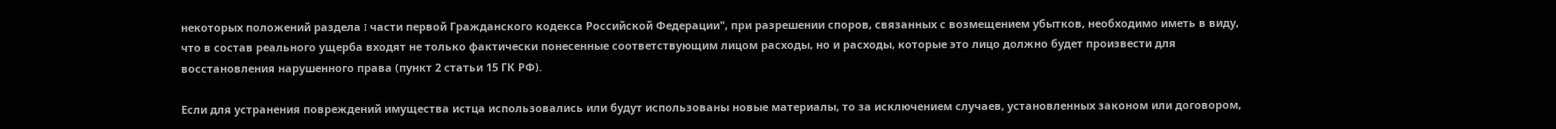некоторых положений раздела I части первой Гражданского кодекса Российской Федерации", при разрешении споров, связанных с возмещением убытков, необходимо иметь в виду, что в состав реального ущерба входят не только фактически понесенные соответствующим лицом расходы, но и расходы, которые это лицо должно будет произвести для восстановления нарушенного права (пункт 2 статьи 15 ГК РФ).

Если для устранения повреждений имущества истца использовались или будут использованы новые материалы, то за исключением случаев, установленных законом или договором,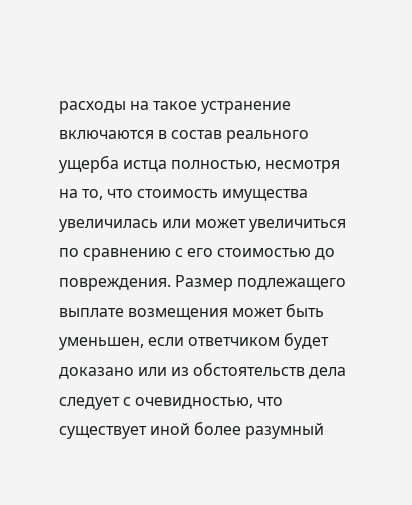расходы на такое устранение включаются в состав реального ущерба истца полностью, несмотря на то, что стоимость имущества увеличилась или может увеличиться по сравнению с его стоимостью до повреждения. Размер подлежащего выплате возмещения может быть уменьшен, если ответчиком будет доказано или из обстоятельств дела следует с очевидностью, что существует иной более разумный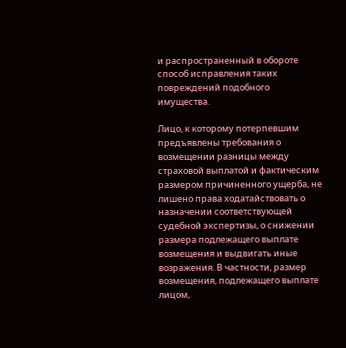и распространенный в обороте способ исправления таких повреждений подобного имущества.

Лицо, к которому потерпевшим предъявлены требования о возмещении разницы между страховой выплатой и фактическим размером причиненного ущерба, не лишено права ходатайствовать о назначении соответствующей судебной экспертизы, о снижении размера подлежащего выплате возмещения и выдвигать иные возражения. В частности, размер возмещения, подлежащего выплате лицом,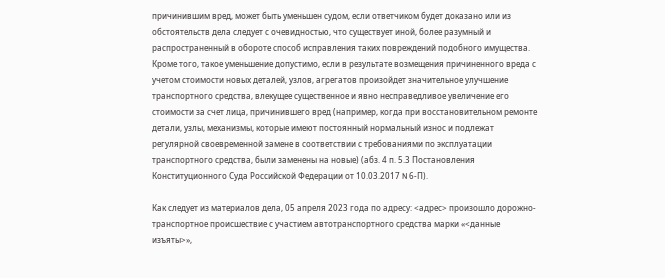причинившим вред, может быть уменьшен судом, если ответчиком будет доказано или из обстоятельств дела следует с очевидностью, что существует иной, более разумный и распространенный в обороте способ исправления таких повреждений подобного имущества. Кроме того, такое уменьшение допустимо, если в результате возмещения причиненного вреда с учетом стоимости новых деталей, узлов, агрегатов произойдет значительное улучшение транспортного средства, влекущее существенное и явно несправедливое увеличение его стоимости за счет лица, причинившего вред (например, когда при восстановительном ремонте детали, узлы, механизмы, которые имеют постоянный нормальный износ и подлежат регулярной своевременной замене в соответствии с требованиями по эксплуатации транспортного средства, были заменены на новые) (абз. 4 п. 5.3 Постановления Конституционного Суда Российской Федерации от 10.03.2017 N 6-П).

Как следует из материалов дела, 05 апреля 2023 года по адресу: <адрес> произошло дорожно-транспортное происшествие с участием автотранспортного средства марки «<данные изъяты>»,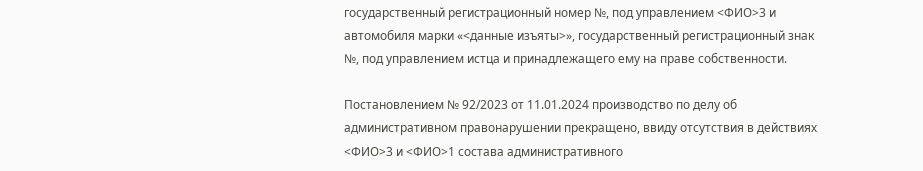государственный регистрационный номер №, под управлением <ФИО>3 и автомобиля марки «<данные изъяты>», государственный регистрационный знак №, под управлением истца и принадлежащего ему на праве собственности.

Постановлением № 92/2023 от 11.01.2024 производство по делу об административном правонарушении прекращено, ввиду отсутствия в действиях <ФИО>3 и <ФИО>1 состава административного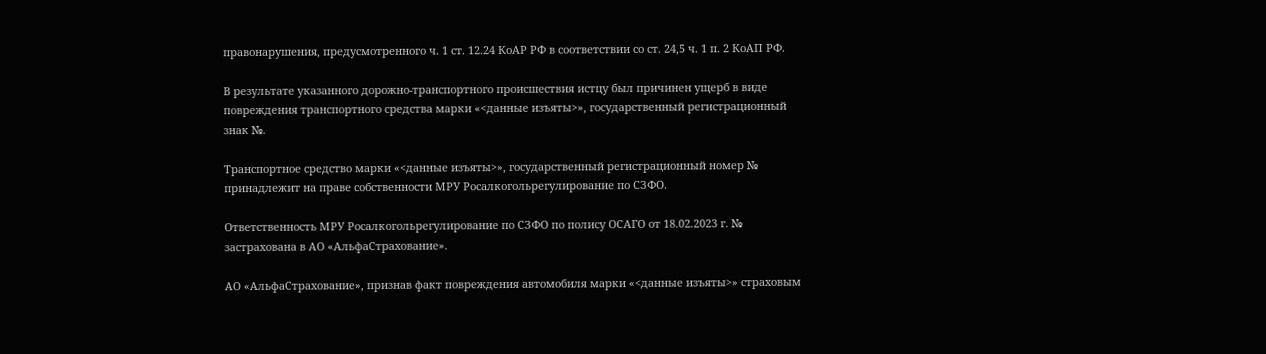правонарушения, предусмотренного ч. 1 ст. 12.24 КоАР РФ в соответствии со ст. 24,5 ч. 1 п. 2 КоАП РФ.

В результате указанного дорожно-транспортного происшествия истцу был причинен ущерб в виде повреждения транспортного средства марки «<данные изъяты>», государственный регистрационный знак №.

Транспортное средство марки «<данные изъяты>», государственный регистрационный номер № принадлежит на праве собственности МРУ Росалкогольрегулирование по СЗФО.

Ответственность МРУ Росалкогольрегулирование по СЗФО по полису ОСАГО от 18.02.2023 г. № застрахована в АО «АльфаСтрахование».

АО «АльфаСтрахование», признав факт повреждения автомобиля марки «<данные изъяты>» страховым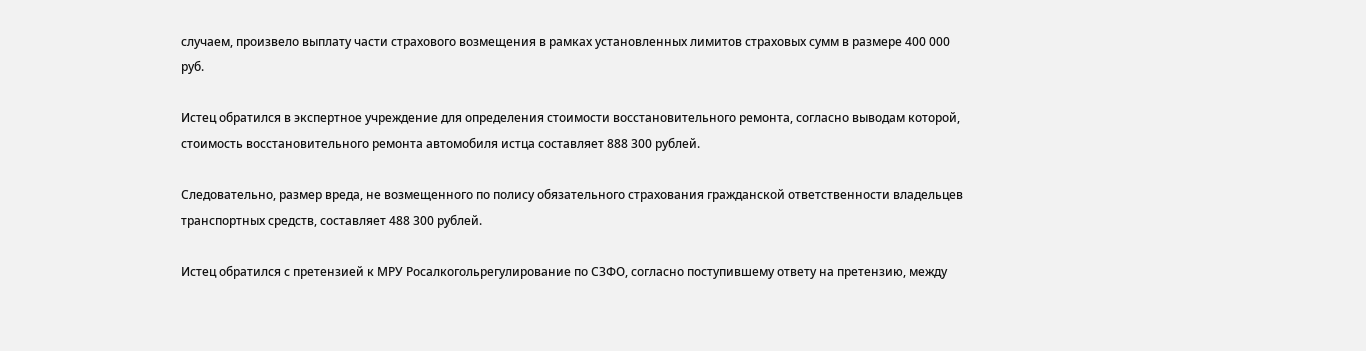случаем, произвело выплату части страхового возмещения в рамках установленных лимитов страховых сумм в размере 400 000 руб.

Истец обратился в экспертное учреждение для определения стоимости восстановительного ремонта, согласно выводам которой, стоимость восстановительного ремонта автомобиля истца составляет 888 300 рублей.

Следовательно, размер вреда, не возмещенного по полису обязательного страхования гражданской ответственности владельцев транспортных средств, составляет 488 300 рублей.

Истец обратился с претензией к МРУ Росалкогольрегулирование по СЗФО, согласно поступившему ответу на претензию, между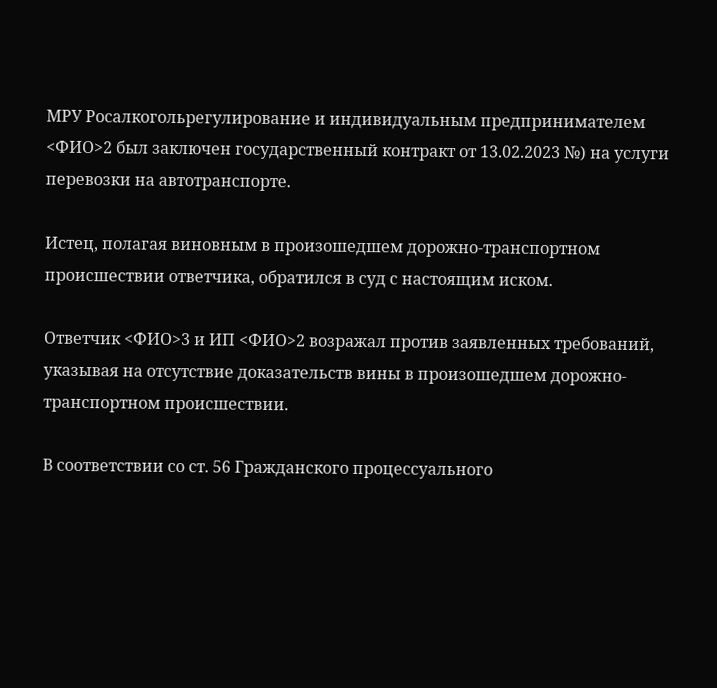МРУ Росалкогольрегулирование и индивидуальным предпринимателем <ФИО>2 был заключен государственный контракт от 13.02.2023 №) на услуги перевозки на автотранспорте.

Истец, полагая виновным в произошедшем дорожно-транспортном происшествии ответчика, обратился в суд с настоящим иском.

Ответчик <ФИО>3 и ИП <ФИО>2 возражал против заявленных требований, указывая на отсутствие доказательств вины в произошедшем дорожно-транспортном происшествии.

В соответствии со ст. 56 Гражданского процессуального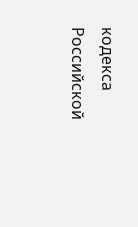кодекса Российской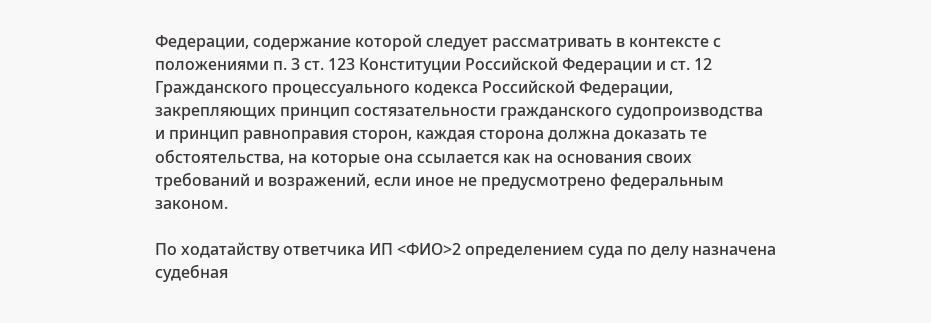Федерации, содержание которой следует рассматривать в контексте с положениями п. 3 ст. 123 Конституции Российской Федерации и ст. 12 Гражданского процессуального кодекса Российской Федерации, закрепляющих принцип состязательности гражданского судопроизводства и принцип равноправия сторон, каждая сторона должна доказать те обстоятельства, на которые она ссылается как на основания своих требований и возражений, если иное не предусмотрено федеральным законом.

По ходатайству ответчика ИП <ФИО>2 определением суда по делу назначена судебная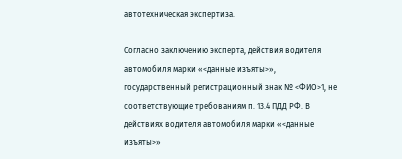автотехническая экспертиза.

Согласно заключению эксперта, действия водителя автомобиля марки «<данные изъяты>», государственный регистрационный знак № <ФИО>1, не соответствующие требованиям п. 13.4 ПДД РФ. В действиях водителя автомобиля марки «<данные изъяты>»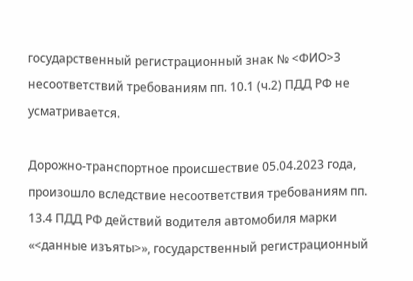государственный регистрационный знак № <ФИО>3 несоответствий требованиям пп. 10.1 (ч.2) ПДД РФ не усматривается.

Дорожно-транспортное происшествие 05.04.2023 года, произошло вследствие несоответствия требованиям пп. 13.4 ПДД РФ действий водителя автомобиля марки «<данные изъяты>», государственный регистрационный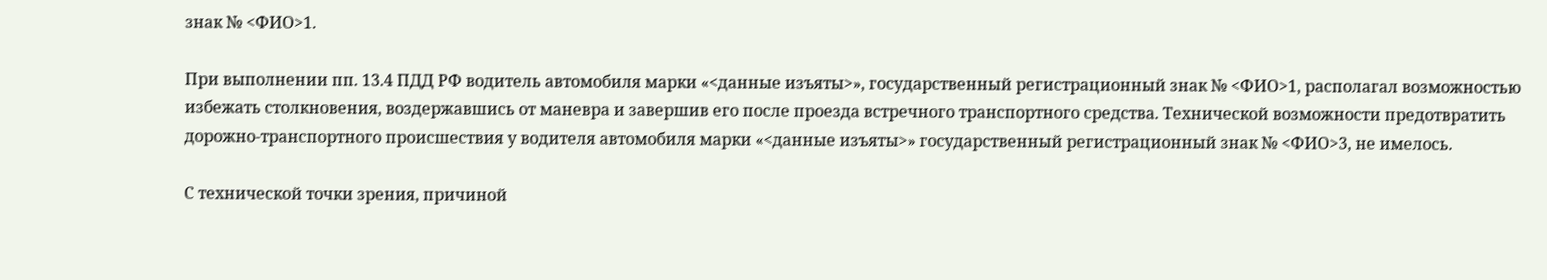знак № <ФИО>1.

При выполнении пп. 13.4 ПДД РФ водитель автомобиля марки «<данные изъяты>», государственный регистрационный знак № <ФИО>1, располагал возможностью избежать столкновения, воздержавшись от маневра и завершив его после проезда встречного транспортного средства. Технической возможности предотвратить дорожно-транспортного происшествия у водителя автомобиля марки «<данные изъяты>» государственный регистрационный знак № <ФИО>3, не имелось.

С технической точки зрения, причиной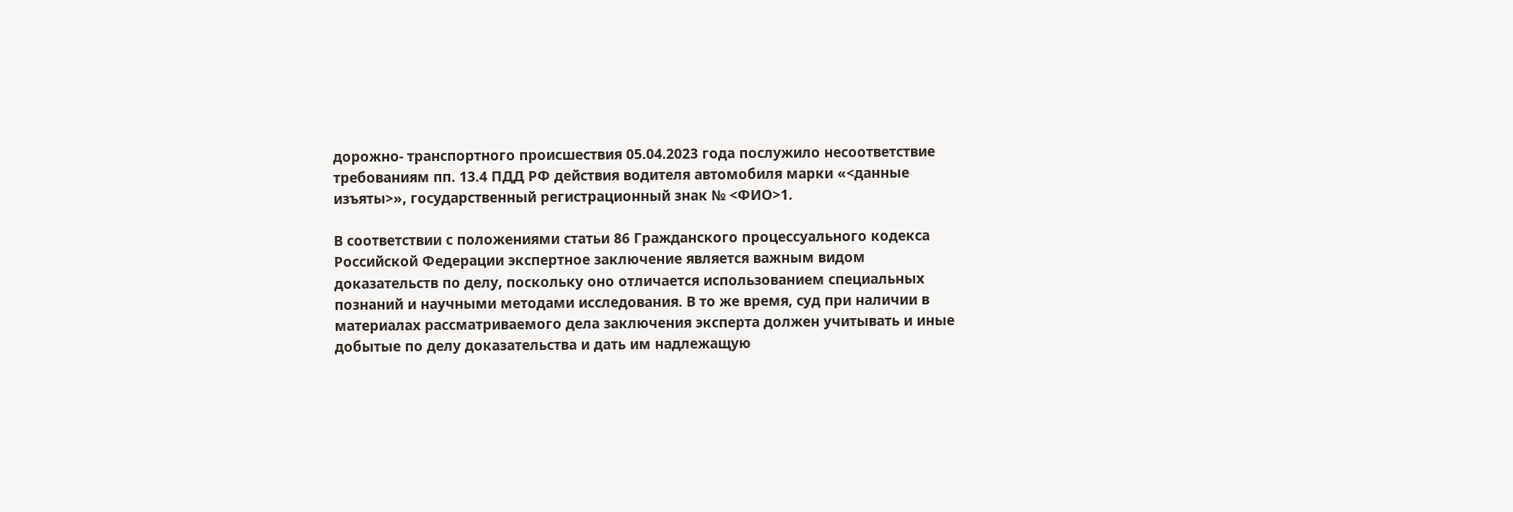дорожно- транспортного происшествия 05.04.2023 года послужило несоответствие требованиям пп. 13.4 ПДД РФ действия водителя автомобиля марки «<данные изъяты>», государственный регистрационный знак № <ФИО>1.

В соответствии с положениями статьи 86 Гражданского процессуального кодекса Российской Федерации экспертное заключение является важным видом доказательств по делу, поскольку оно отличается использованием специальных познаний и научными методами исследования. В то же время, суд при наличии в материалах рассматриваемого дела заключения эксперта должен учитывать и иные добытые по делу доказательства и дать им надлежащую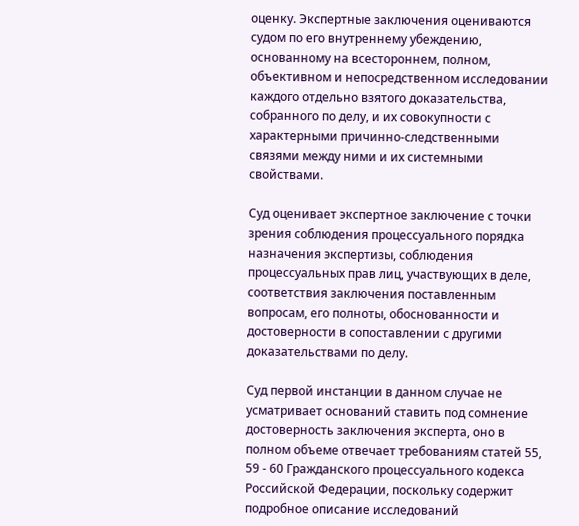оценку. Экспертные заключения оцениваются судом по его внутреннему убеждению, основанному на всестороннем, полном, объективном и непосредственном исследовании каждого отдельно взятого доказательства, собранного по делу, и их совокупности с характерными причинно-следственными связями между ними и их системными свойствами.

Суд оценивает экспертное заключение с точки зрения соблюдения процессуального порядка назначения экспертизы, соблюдения процессуальных прав лиц, участвующих в деле, соответствия заключения поставленным вопросам, его полноты, обоснованности и достоверности в сопоставлении с другими доказательствами по делу.

Суд первой инстанции в данном случае не усматривает оснований ставить под сомнение достоверность заключения эксперта, оно в полном объеме отвечает требованиям статей 55, 59 - 60 Гражданского процессуального кодекса Российской Федерации, поскольку содержит подробное описание исследований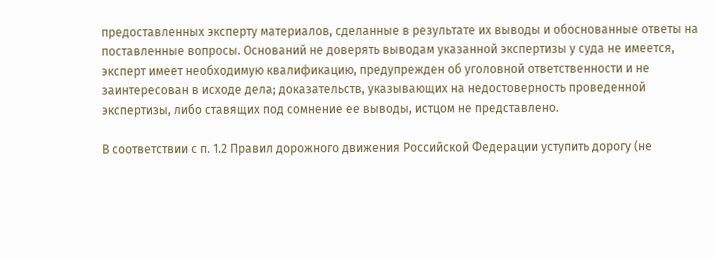предоставленных эксперту материалов, сделанные в результате их выводы и обоснованные ответы на поставленные вопросы. Оснований не доверять выводам указанной экспертизы у суда не имеется, эксперт имеет необходимую квалификацию, предупрежден об уголовной ответственности и не заинтересован в исходе дела; доказательств, указывающих на недостоверность проведенной экспертизы, либо ставящих под сомнение ее выводы, истцом не представлено.

В соответствии с п. 1.2 Правил дорожного движения Российской Федерации уступить дорогу (не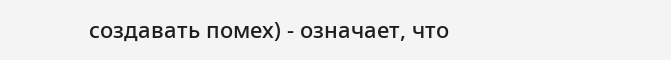создавать помех) - означает, что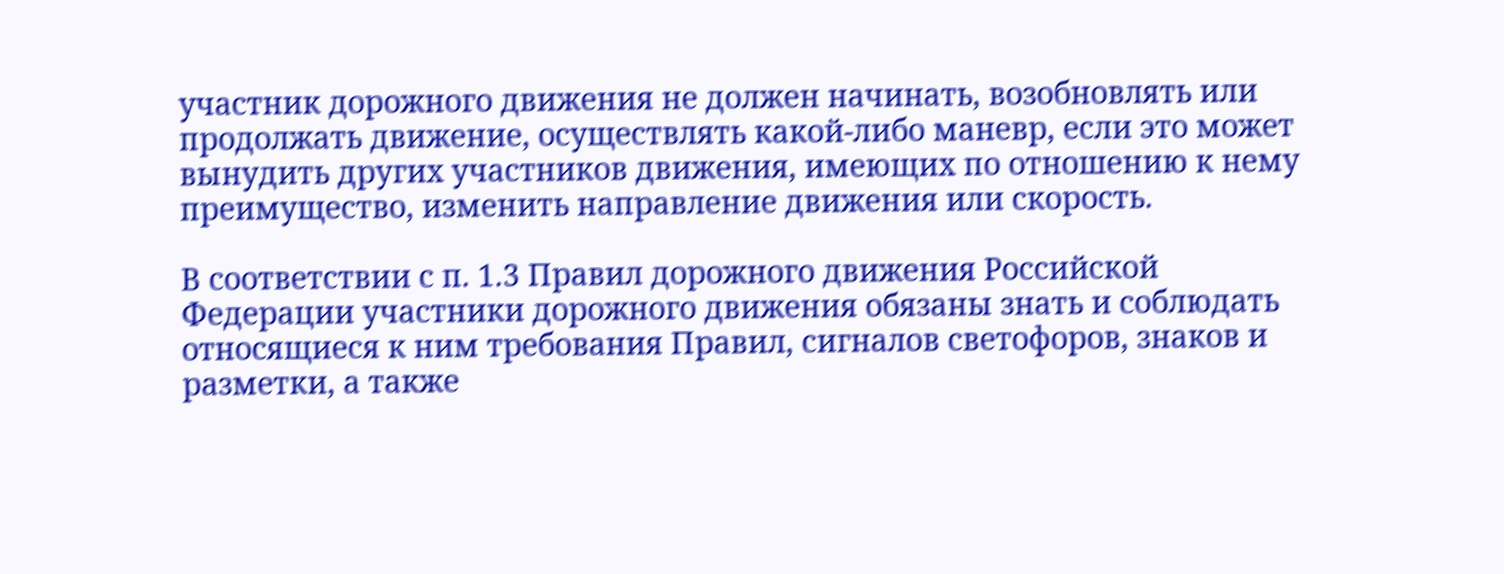участник дорожного движения не должен начинать, возобновлять или продолжать движение, осуществлять какой-либо маневр, если это может вынудить других участников движения, имеющих по отношению к нему преимущество, изменить направление движения или скорость.

В соответствии с п. 1.3 Правил дорожного движения Российской Федерации участники дорожного движения обязаны знать и соблюдать относящиеся к ним требования Правил, сигналов светофоров, знаков и разметки, а также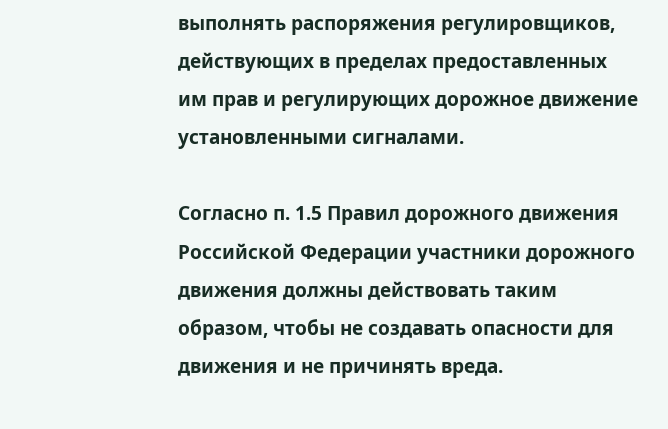выполнять распоряжения регулировщиков, действующих в пределах предоставленных им прав и регулирующих дорожное движение установленными сигналами.

Согласно п. 1.5 Правил дорожного движения Российской Федерации участники дорожного движения должны действовать таким образом, чтобы не создавать опасности для движения и не причинять вреда.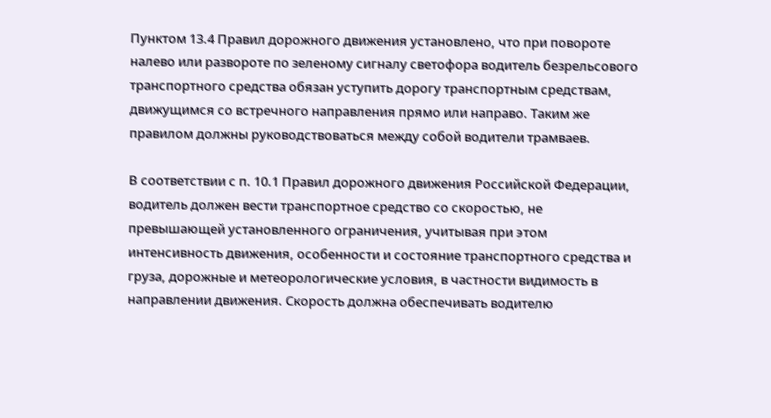Пунктом 13.4 Правил дорожного движения установлено, что при повороте налево или развороте по зеленому сигналу светофора водитель безрельсового транспортного средства обязан уступить дорогу транспортным средствам, движущимся со встречного направления прямо или направо. Таким же правилом должны руководствоваться между собой водители трамваев.

В соответствии с п. 10.1 Правил дорожного движения Российской Федерации, водитель должен вести транспортное средство со скоростью, не превышающей установленного ограничения, учитывая при этом интенсивность движения, особенности и состояние транспортного средства и груза, дорожные и метеорологические условия, в частности видимость в направлении движения. Скорость должна обеспечивать водителю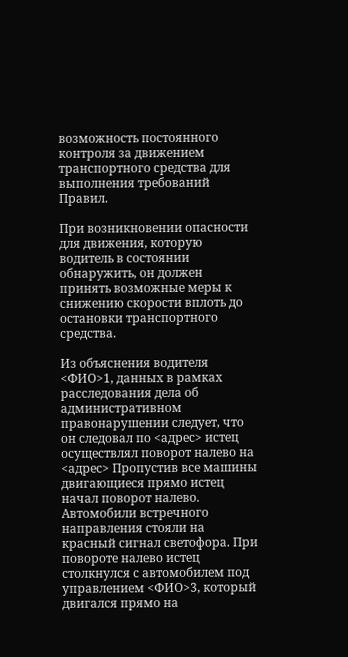возможность постоянного контроля за движением транспортного средства для выполнения требований Правил.

При возникновении опасности для движения, которую водитель в состоянии обнаружить, он должен принять возможные меры к снижению скорости вплоть до остановки транспортного средства.

Из объяснения водителя <ФИО>1, данных в рамках расследования дела об административном правонарушении следует, что он следовал по <адрес> истец осуществлял поворот налево на <адрес> Пропустив все машины двигающиеся прямо истец начал поворот налево. Автомобили встречного направления стояли на красный сигнал светофора. При повороте налево истец столкнулся с автомобилем под управлением <ФИО>3, который двигался прямо на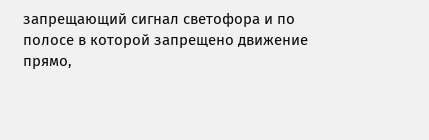запрещающий сигнал светофора и по полосе в которой запрещено движение прямо,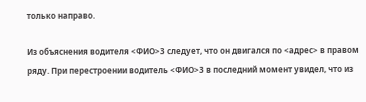только направо.

Из объяснения водителя <ФИО>3 следует, что он двигался по <адрес> в правом ряду. При перестроении водитель <ФИО>3 в последний момент увидел, что из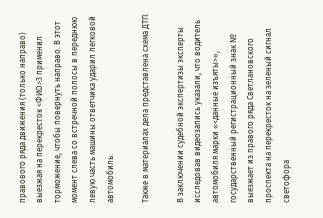правового ряда движения (только направо) выезжая на перекресток <ФИО>3 применил торможение, чтобы повернуть направо. В этот момент слева со встречной полосы в переднюю левую часть машины ответчика ударил легковой автомобиль.

Также в материалах дела представлена схема ДТП.

В заключении судебной экспертизы эксперты исследовав видеозапись указали, что водитель автомобиля марки «<данные изъяты>», государственный регистрационный знак № выезжает из правого ряда Светлановского проспекта на перекресток на зеленый сигнал светофора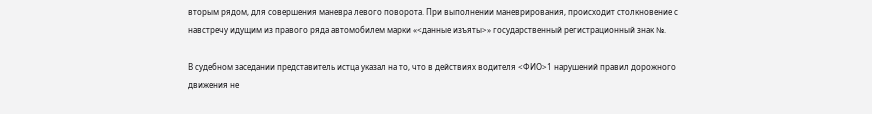вторым рядом, для совершения маневра левого поворота. При выполнении маневрирования, происходит столкновение с навстречу идущим из правого ряда автомобилем марки «<данные изъяты>» государственный регистрационный знак №.

В судебном заседании представитель истца указал на то, что в действиях водителя <ФИО>1 нарушений правил дорожного движения не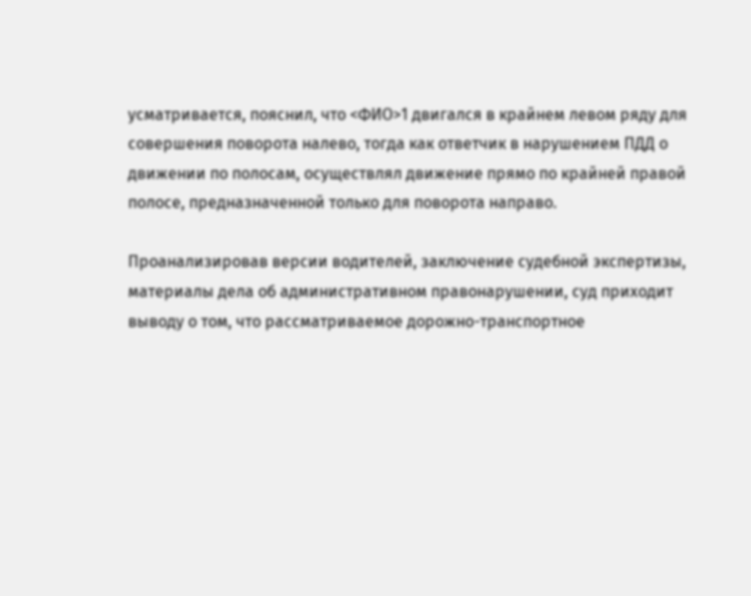усматривается, пояснил, что <ФИО>1 двигался в крайнем левом ряду для совершения поворота налево, тогда как ответчик в нарушением ПДД о движении по полосам, осуществлял движение прямо по крайней правой полосе, предназначенной только для поворота направо.

Проанализировав версии водителей, заключение судебной экспертизы, материалы дела об административном правонарушении, суд приходит выводу о том, что рассматриваемое дорожно-транспортное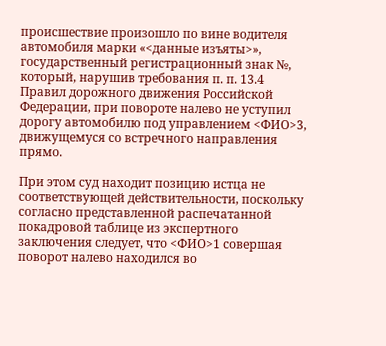происшествие произошло по вине водителя автомобиля марки «<данные изъяты>», государственный регистрационный знак №, который, нарушив требования п. п. 13.4 Правил дорожного движения Российской Федерации, при повороте налево не уступил дорогу автомобилю под управлением <ФИО>3, движущемуся со встречного направления прямо.

При этом суд находит позицию истца не соответствующей действительности, поскольку согласно представленной распечатанной покадровой таблице из экспертного заключения следует, что <ФИО>1 совершая поворот налево находился во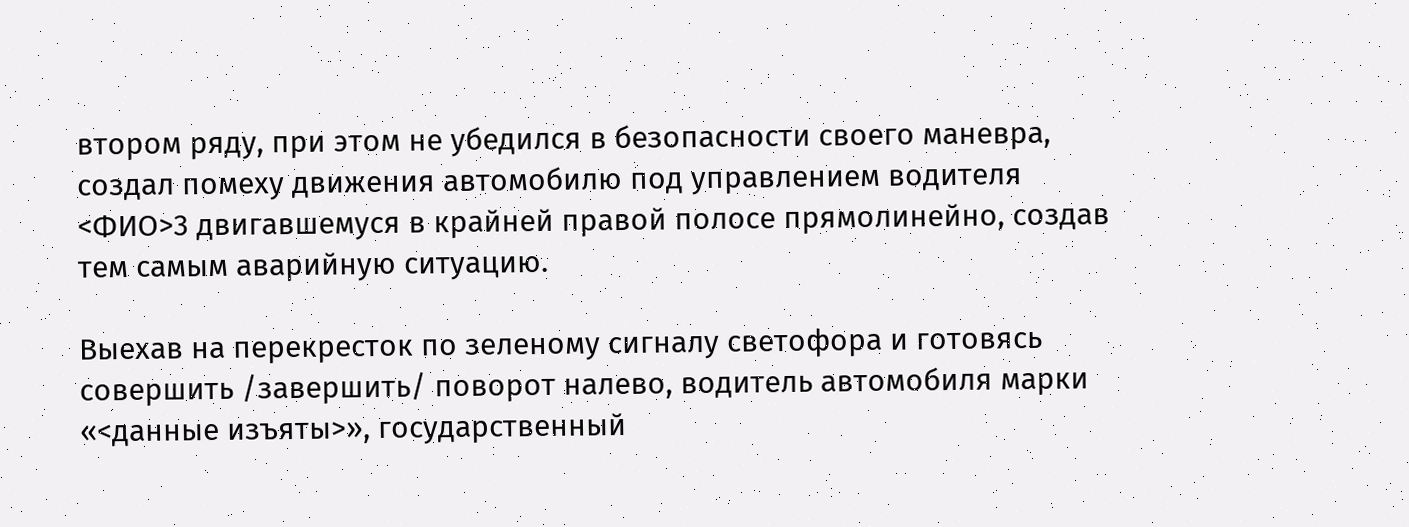втором ряду, при этом не убедился в безопасности своего маневра, создал помеху движения автомобилю под управлением водителя <ФИО>3 двигавшемуся в крайней правой полосе прямолинейно, создав тем самым аварийную ситуацию.

Выехав на перекресток по зеленому сигналу светофора и готовясь совершить /завершить/ поворот налево, водитель автомобиля марки «<данные изъяты>», государственный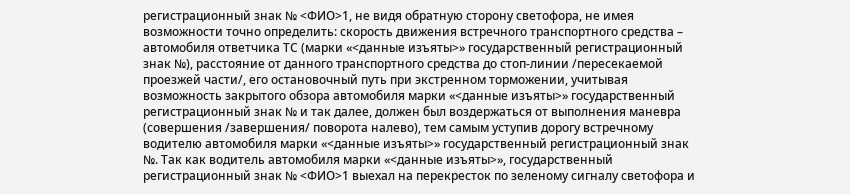регистрационный знак № <ФИО>1, не видя обратную сторону светофора, не имея возможности точно определить: скорость движения встречного транспортного средства – автомобиля ответчика ТС (марки «<данные изъяты>» государственный регистрационный знак №), расстояние от данного транспортного средства до стоп-линии /пересекаемой проезжей части/, его остановочный путь при экстренном торможении, учитывая возможность закрытого обзора автомобиля марки «<данные изъяты>» государственный регистрационный знак № и так далее, должен был воздержаться от выполнения маневра (совершения /завершения/ поворота налево), тем самым уступив дорогу встречному водителю автомобиля марки «<данные изъяты>» государственный регистрационный знак №. Так как водитель автомобиля марки «<данные изъяты>», государственный регистрационный знак № <ФИО>1 выехал на перекресток по зеленому сигналу светофора и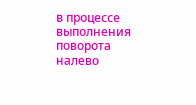в процессе выполнения поворота налево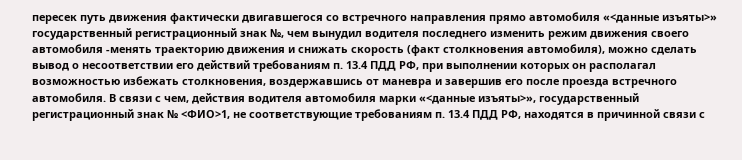пересек путь движения фактически двигавшегося со встречного направления прямо автомобиля «<данные изъяты>» государственный регистрационный знак №, чем вынудил водителя последнего изменить режим движения своего автомобиля -менять траекторию движения и снижать скорость (факт столкновения автомобиля), можно сделать вывод о несоответствии его действий требованиям п. 13.4 ПДД РФ, при выполнении которых он располагал возможностью избежать столкновения, воздержавшись от маневра и завершив его после проезда встречного автомобиля. В связи с чем, действия водителя автомобиля марки «<данные изъяты>», государственный регистрационный знак № <ФИО>1, не соответствующие требованиям п. 13.4 ПДД РФ, находятся в причинной связи с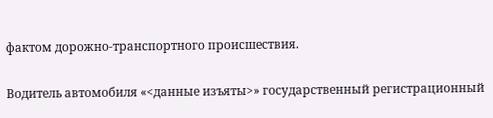фактом дорожно-транспортного происшествия.

Водитель автомобиля «<данные изъяты>» государственный регистрационный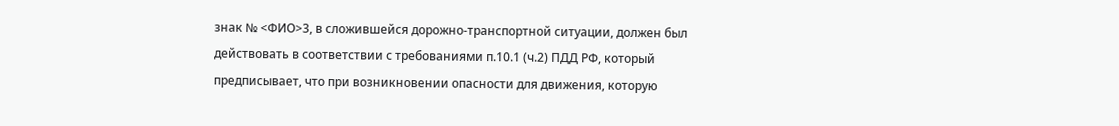знак № <ФИО>3, в сложившейся дорожно-транспортной ситуации, должен был действовать в соответствии с требованиями п.10.1 (ч.2) ПДД РФ, который предписывает, что при возникновении опасности для движения, которую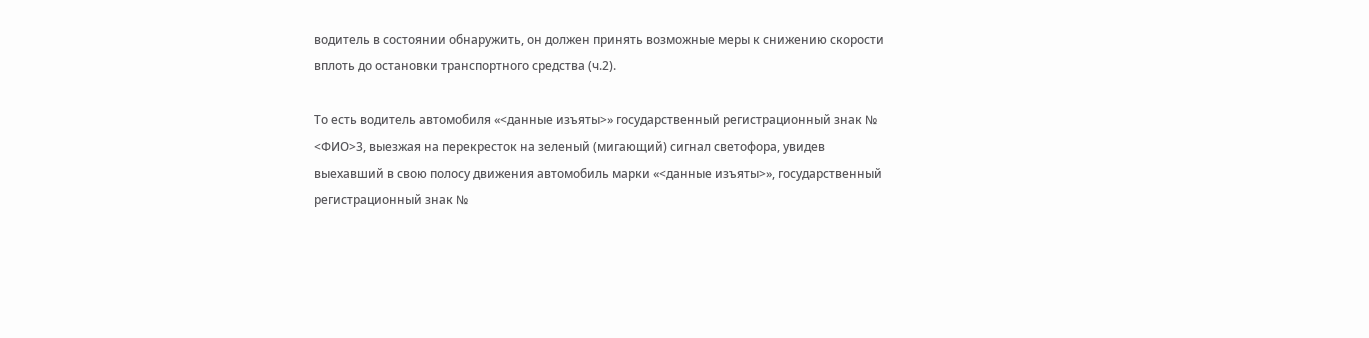водитель в состоянии обнаружить, он должен принять возможные меры к снижению скорости вплоть до остановки транспортного средства (ч.2).

То есть водитель автомобиля «<данные изъяты>» государственный регистрационный знак № <ФИО>3, выезжая на перекресток на зеленый (мигающий) сигнал светофора, увидев выехавший в свою полосу движения автомобиль марки «<данные изъяты>», государственный регистрационный знак №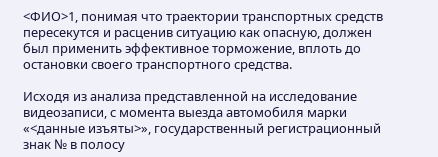<ФИО>1, понимая что траектории транспортных средств пересекутся и расценив ситуацию как опасную, должен был применить эффективное торможение, вплоть до остановки своего транспортного средства.

Исходя из анализа представленной на исследование видеозаписи, с момента выезда автомобиля марки «<данные изъяты>», государственный регистрационный знак № в полосу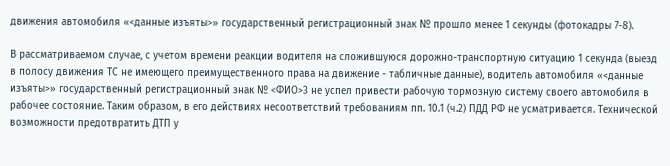движения автомобиля «<данные изъяты>» государственный регистрационный знак № прошло менее 1 секунды (фотокадры 7-8).

В рассматриваемом случае, с учетом времени реакции водителя на сложившуюся дорожно-транспортную ситуацию 1 секунда (выезд в полосу движения ТС не имеющего преимущественного права на движение - табличные данные), водитель автомобиля «<данные изъяты>» государственный регистрационный знак № <ФИО>3 не успел привести рабочую тормозную систему своего автомобиля в рабочее состояние. Таким образом, в его действиях несоответствий требованиям пп. 10.1 (ч.2) ПДД РФ не усматривается. Технической возможности предотвратить ДТП у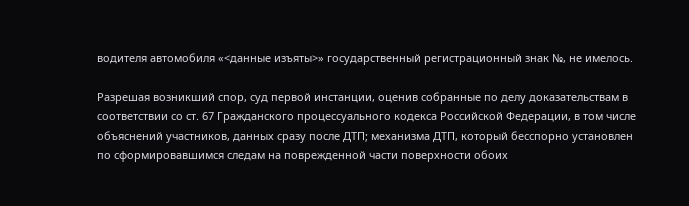водителя автомобиля «<данные изъяты>» государственный регистрационный знак №, не имелось.

Разрешая возникший спор, суд первой инстанции, оценив собранные по делу доказательствам в соответствии со ст. 67 Гражданского процессуального кодекса Российской Федерации, в том числе объяснений участников, данных сразу после ДТП; механизма ДТП, который бесспорно установлен по сформировавшимся следам на поврежденной части поверхности обоих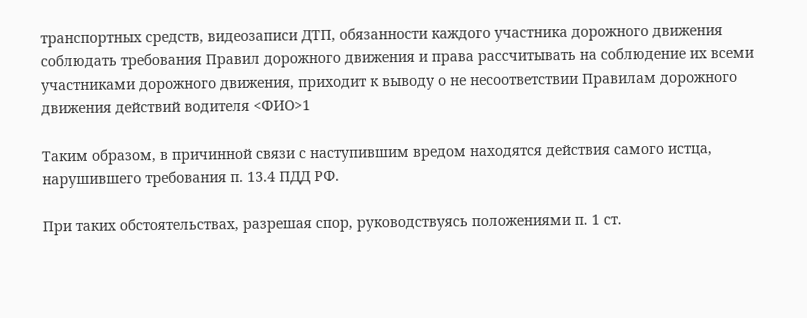транспортных средств, видеозаписи ДТП, обязанности каждого участника дорожного движения соблюдать требования Правил дорожного движения и права рассчитывать на соблюдение их всеми участниками дорожного движения, приходит к выводу о не несоответствии Правилам дорожного движения действий водителя <ФИО>1

Таким образом, в причинной связи с наступившим вредом находятся действия самого истца, нарушившего требования п. 13.4 ПДД РФ.

При таких обстоятельствах, разрешая спор, руководствуясь положениями п. 1 ст.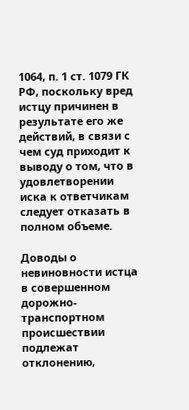1064, п. 1 ст. 1079 ГК РФ, поскольку вред истцу причинен в результате его же действий, в связи с чем суд приходит к выводу о том, что в удовлетворении иска к ответчикам следует отказать в полном объеме.

Доводы о невиновности истца в совершенном дорожно-транспортном происшествии подлежат отклонению,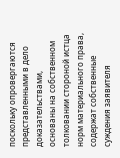поскольку опровергаются представленными в дело доказательствами, основаны на собственном толковании стороной истца норм материального права, содержат собственные суждения заявителя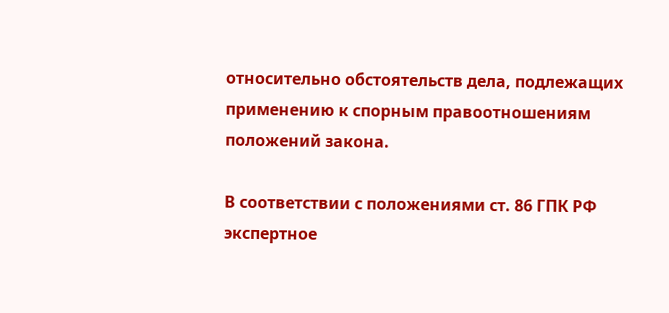относительно обстоятельств дела, подлежащих применению к спорным правоотношениям положений закона.

В соответствии с положениями ст. 86 ГПК РФ экспертное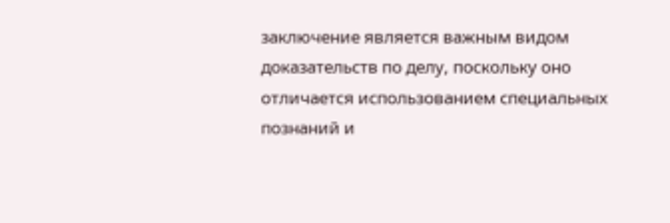заключение является важным видом доказательств по делу, поскольку оно отличается использованием специальных познаний и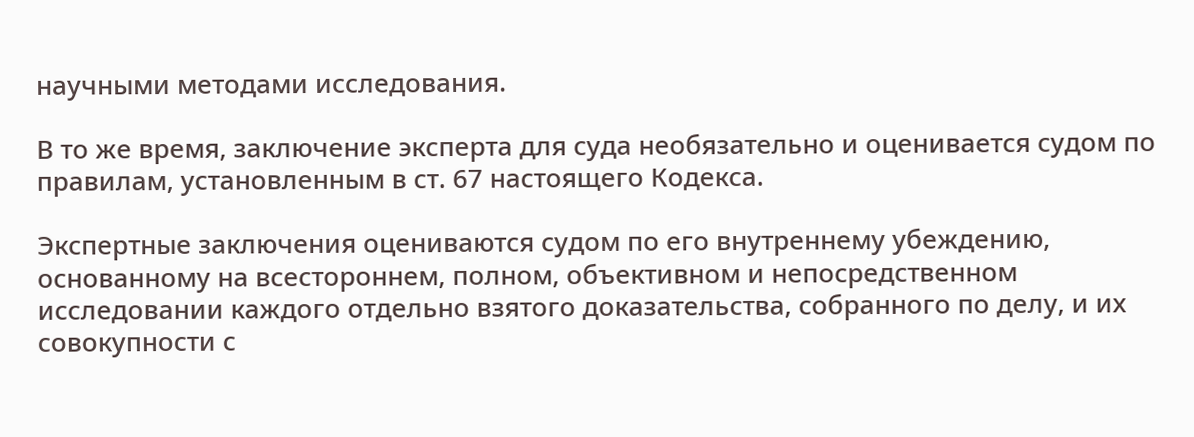научными методами исследования.

В то же время, заключение эксперта для суда необязательно и оценивается судом по правилам, установленным в ст. 67 настоящего Кодекса.

Экспертные заключения оцениваются судом по его внутреннему убеждению, основанному на всестороннем, полном, объективном и непосредственном исследовании каждого отдельно взятого доказательства, собранного по делу, и их совокупности с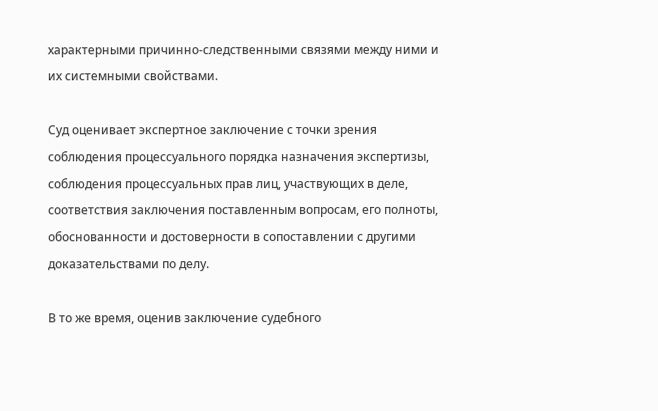характерными причинно-следственными связями между ними и их системными свойствами.

Суд оценивает экспертное заключение с точки зрения соблюдения процессуального порядка назначения экспертизы, соблюдения процессуальных прав лиц, участвующих в деле, соответствия заключения поставленным вопросам, его полноты, обоснованности и достоверности в сопоставлении с другими доказательствами по делу.

В то же время, оценив заключение судебного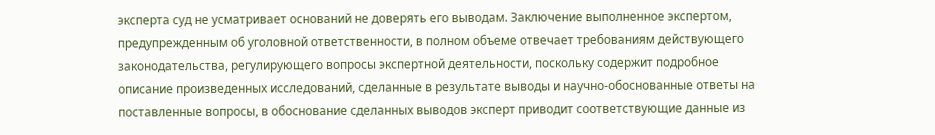эксперта суд не усматривает оснований не доверять его выводам. Заключение выполненное экспертом, предупрежденным об уголовной ответственности, в полном объеме отвечает требованиям действующего законодательства, регулирующего вопросы экспертной деятельности, поскольку содержит подробное описание произведенных исследований, сделанные в результате выводы и научно-обоснованные ответы на поставленные вопросы, в обоснование сделанных выводов эксперт приводит соответствующие данные из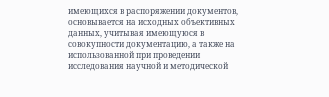имеющихся в распоряжении документов, основывается на исходных объективных данных, учитывая имеющуюся в совокупности документацию, а также на использованной при проведении исследования научной и методической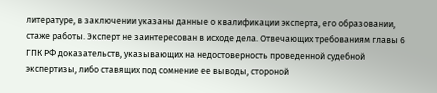литературе, в заключении указаны данные о квалификации эксперта, его образовании, стаже работы. Эксперт не заинтересован в исходе дела. Отвечающих требованиям главы 6 ГПК РФ доказательств, указывающих на недостоверность проведенной судебной экспертизы, либо ставящих под сомнение ее выводы, стороной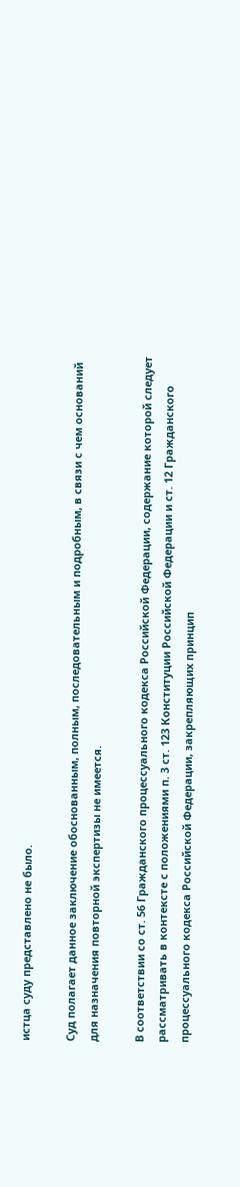истца суду представлено не было.

Суд полагает данное заключение обоснованным, полным, последовательным и подробным, в связи с чем оснований для назначения повторной экспертизы не имеется.

В соответствии со ст. 56 Гражданского процессуального кодекса Российской Федерации, содержание которой следует рассматривать в контексте с положениями п. 3 ст. 123 Конституции Российской Федерации и ст. 12 Гражданского процессуального кодекса Российской Федерации, закрепляющих принцип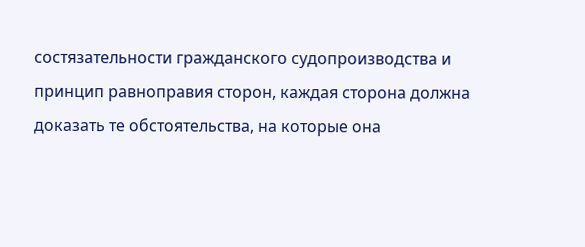состязательности гражданского судопроизводства и принцип равноправия сторон, каждая сторона должна доказать те обстоятельства, на которые она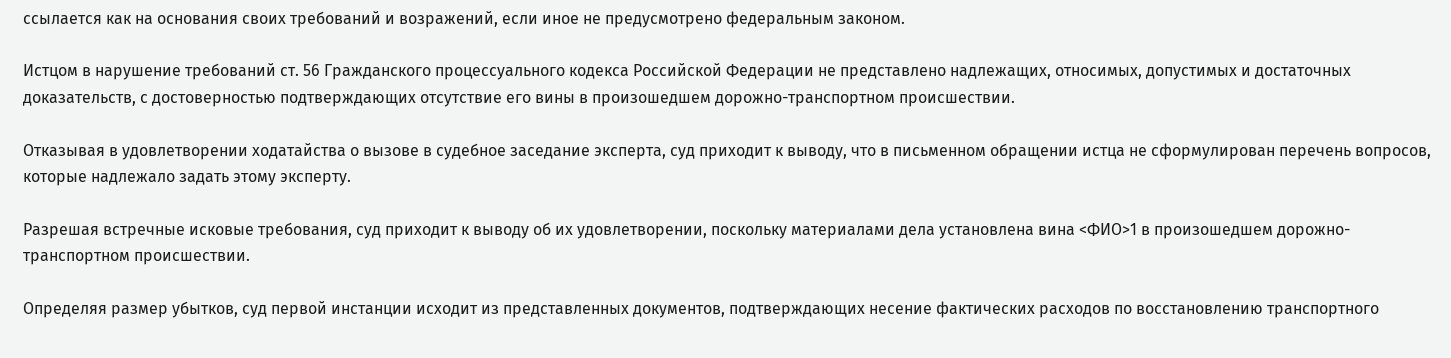ссылается как на основания своих требований и возражений, если иное не предусмотрено федеральным законом.

Истцом в нарушение требований ст. 56 Гражданского процессуального кодекса Российской Федерации не представлено надлежащих, относимых, допустимых и достаточных доказательств, с достоверностью подтверждающих отсутствие его вины в произошедшем дорожно-транспортном происшествии.

Отказывая в удовлетворении ходатайства о вызове в судебное заседание эксперта, суд приходит к выводу, что в письменном обращении истца не сформулирован перечень вопросов, которые надлежало задать этому эксперту.

Разрешая встречные исковые требования, суд приходит к выводу об их удовлетворении, поскольку материалами дела установлена вина <ФИО>1 в произошедшем дорожно-транспортном происшествии.

Определяя размер убытков, суд первой инстанции исходит из представленных документов, подтверждающих несение фактических расходов по восстановлению транспортного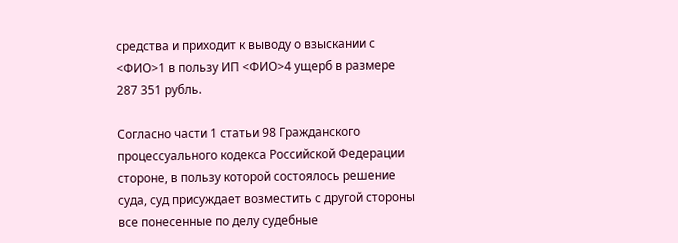средства и приходит к выводу о взыскании с <ФИО>1 в пользу ИП <ФИО>4 ущерб в размере 287 351 рубль.

Согласно части 1 статьи 98 Гражданского процессуального кодекса Российской Федерации стороне, в пользу которой состоялось решение суда, суд присуждает возместить с другой стороны все понесенные по делу судебные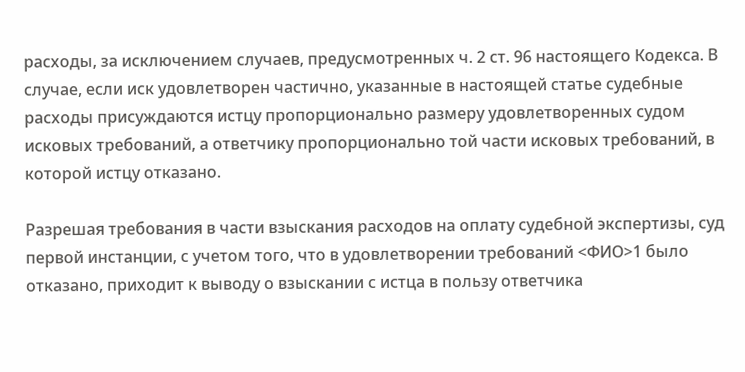расходы, за исключением случаев, предусмотренных ч. 2 ст. 96 настоящего Кодекса. В случае, если иск удовлетворен частично, указанные в настоящей статье судебные расходы присуждаются истцу пропорционально размеру удовлетворенных судом исковых требований, а ответчику пропорционально той части исковых требований, в которой истцу отказано.

Разрешая требования в части взыскания расходов на оплату судебной экспертизы, суд первой инстанции, с учетом того, что в удовлетворении требований <ФИО>1 было отказано, приходит к выводу о взыскании с истца в пользу ответчика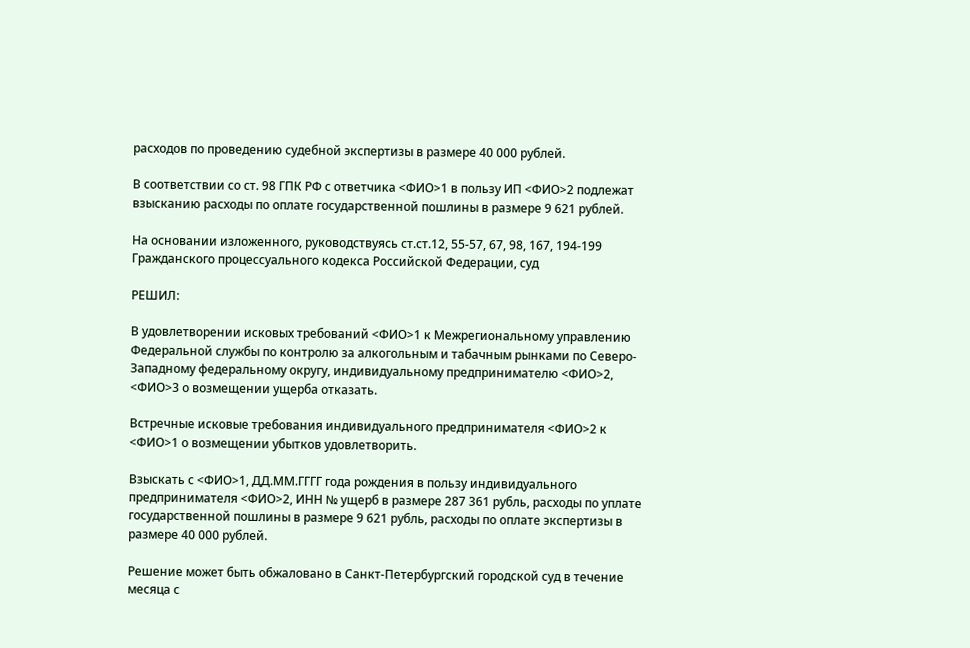расходов по проведению судебной экспертизы в размере 40 000 рублей.

В соответствии со ст. 98 ГПК РФ с ответчика <ФИО>1 в пользу ИП <ФИО>2 подлежат взысканию расходы по оплате государственной пошлины в размере 9 621 рублей.

На основании изложенного, руководствуясь ст.ст.12, 55-57, 67, 98, 167, 194-199 Гражданского процессуального кодекса Российской Федерации, суд

РЕШИЛ:

В удовлетворении исковых требований <ФИО>1 к Межрегиональному управлению Федеральной службы по контролю за алкогольным и табачным рынками по Северо-Западному федеральному округу, индивидуальному предпринимателю <ФИО>2, <ФИО>3 о возмещении ущерба отказать.

Встречные исковые требования индивидуального предпринимателя <ФИО>2 к <ФИО>1 о возмещении убытков удовлетворить.

Взыскать с <ФИО>1, ДД.ММ.ГГГГ года рождения в пользу индивидуального предпринимателя <ФИО>2, ИНН № ущерб в размере 287 361 рубль, расходы по уплате государственной пошлины в размере 9 621 рубль, расходы по оплате экспертизы в размере 40 000 рублей.

Решение может быть обжаловано в Санкт-Петербургский городской суд в течение месяца с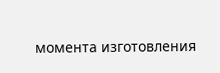момента изготовления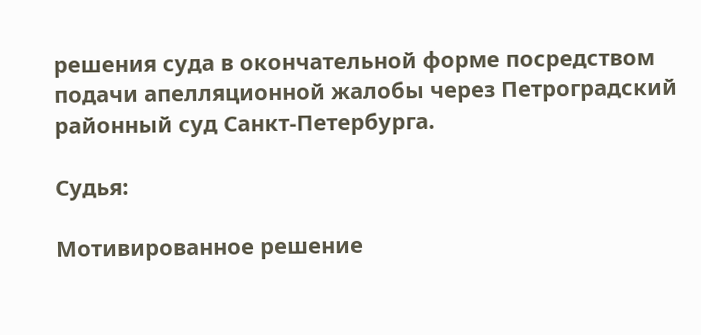решения суда в окончательной форме посредством подачи апелляционной жалобы через Петроградский районный суд Санкт-Петербурга.

Судья:

Мотивированное решение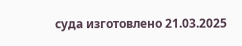суда изготовлено 21.03.2025